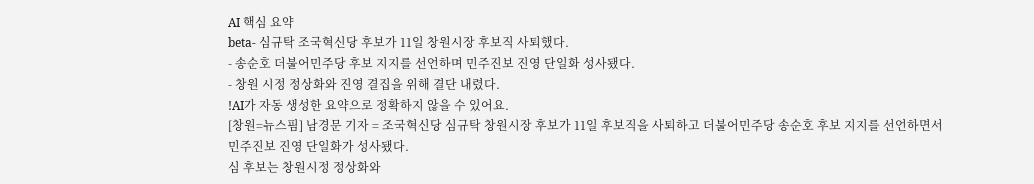AI 핵심 요약
beta- 심규탁 조국혁신당 후보가 11일 창원시장 후보직 사퇴했다.
- 송순호 더불어민주당 후보 지지를 선언하며 민주진보 진영 단일화 성사됐다.
- 창원 시정 정상화와 진영 결집을 위해 결단 내렸다.
!AI가 자동 생성한 요약으로 정확하지 않을 수 있어요.
[창원=뉴스핌] 남경문 기자 = 조국혁신당 심규탁 창원시장 후보가 11일 후보직을 사퇴하고 더불어민주당 송순호 후보 지지를 선언하면서 민주진보 진영 단일화가 성사됐다.
심 후보는 창원시정 정상화와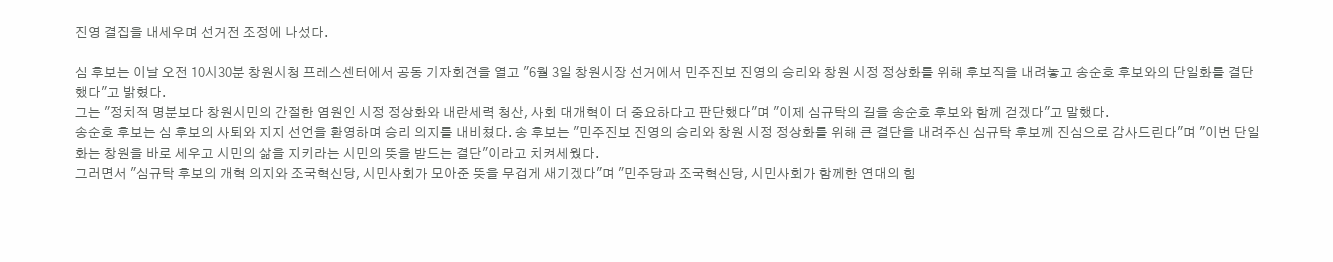진영 결집을 내세우며 선거전 조정에 나섰다.

심 후보는 이날 오전 10시30분 창원시청 프레스센터에서 공동 기자회견을 열고 "6월 3일 창원시장 선거에서 민주진보 진영의 승리와 창원 시정 정상화를 위해 후보직을 내려놓고 송순호 후보와의 단일화를 결단했다"고 밝혔다.
그는 "정치적 명분보다 창원시민의 간절한 염원인 시정 정상화와 내란세력 청산, 사회 대개혁이 더 중요하다고 판단했다"며 "이제 심규탁의 길을 송순호 후보와 함께 걷겠다"고 말했다.
송순호 후보는 심 후보의 사퇴와 지지 선언을 환영하며 승리 의지를 내비쳤다. 송 후보는 "민주진보 진영의 승리와 창원 시정 정상화를 위해 큰 결단을 내려주신 심규탁 후보께 진심으로 감사드린다"며 "이번 단일화는 창원을 바로 세우고 시민의 삶을 지키라는 시민의 뜻을 받드는 결단"이라고 치켜세웠다.
그러면서 "심규탁 후보의 개혁 의지와 조국혁신당, 시민사회가 모아준 뜻을 무겁게 새기겠다"며 "민주당과 조국혁신당, 시민사회가 함께한 연대의 힘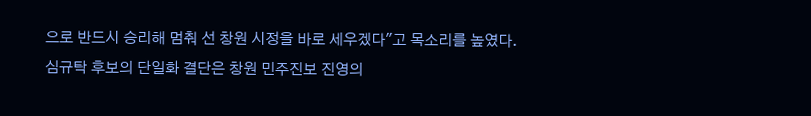으로 반드시 승리해 멈춰 선 창원 시정을 바로 세우겠다"고 목소리를 높였다.
심규탁 후보의 단일화 결단은 창원 민주진보 진영의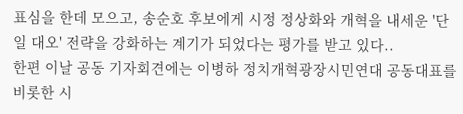표심을 한데 모으고, 송순호 후보에게 시정 정상화와 개혁을 내세운 '단일 대오' 전략을 강화하는 계기가 되었다는 평가를 받고 있다..
한편 이날 공동 기자회견에는 이병하 정치개혁광장시민연대 공동대표를 비롯한 시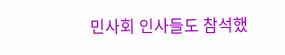민사회 인사들도 참석했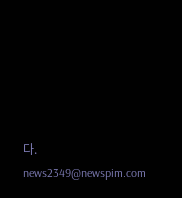다.
news2349@newspim.com